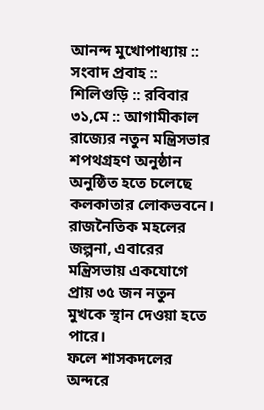আনন্দ মুখোপাধ্যায় :: সংবাদ প্রবাহ :: শিলিগুড়ি :: রবিবার ৩১,মে :: আগামীকাল রাজ্যের নতুন মন্ত্রিসভার শপথগ্রহণ অনুষ্ঠান অনুষ্ঠিত হতে চলেছে কলকাতার লোকভবনে। রাজনৈতিক মহলের জল্পনা, এবারের মন্ত্রিসভায় একযোগে প্রায় ৩৫ জন নতুন মুখকে স্থান দেওয়া হতে পারে।
ফলে শাসকদলের অন্দরে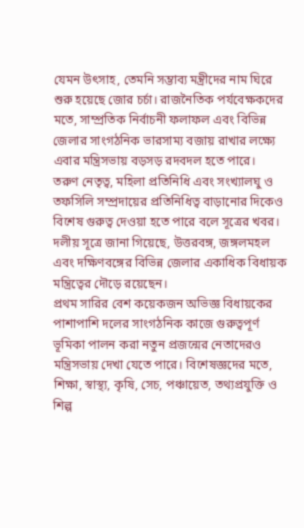যেমন উৎসাহ, তেমনি সম্ভাব্য মন্ত্রীদের নাম ঘিরে শুরু হয়েছে জোর চর্চা। রাজনৈতিক পর্যবেক্ষকদের মতে, সাম্প্রতিক নির্বাচনী ফলাফল এবং বিভিন্ন জেলার সাংগঠনিক ভারসাম্য বজায় রাখার লক্ষ্যে এবার মন্ত্রিসভায় বড়সড় রদবদল হতে পারে।
তরুণ নেতৃত্ব, মহিলা প্রতিনিধি এবং সংখ্যালঘু ও তফসিলি সম্প্রদায়ের প্রতিনিধিত্ব বাড়ানোর দিকেও বিশেষ গুরুত্ব দেওয়া হতে পারে বলে সূত্রের খবর। দলীয় সূত্রে জানা গিয়েছে, উত্তরবঙ্গ, জঙ্গলমহল এবং দক্ষিণবঙ্গের বিভিন্ন জেলার একাধিক বিধায়ক মন্ত্রিত্বের দৌড়ে রয়েছেন।
প্রথম সারির বেশ কয়েকজন অভিজ্ঞ বিধায়কের পাশাপাশি দলের সাংগঠনিক কাজে গুরুত্বপূর্ণ ভূমিকা পালন করা নতুন প্রজন্মের নেতাদেরও মন্ত্রিসভায় দেখা যেতে পারে। বিশেষজ্ঞদের মতে, শিক্ষা, স্বাস্থ্য, কৃষি, সেচ, পঞ্চায়েত, তথ্যপ্রযুক্তি ও শিল্প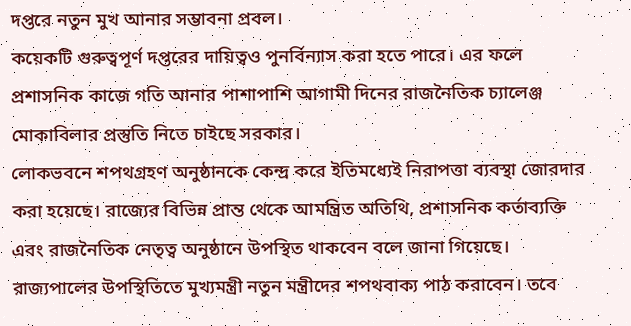দপ্তরে নতুন মুখ আনার সম্ভাবনা প্রবল।
কয়েকটি গুরুত্বপূর্ণ দপ্তরের দায়িত্বও পুনর্বিন্যাস করা হতে পারে। এর ফলে প্রশাসনিক কাজে গতি আনার পাশাপাশি আগামী দিনের রাজনৈতিক চ্যালেঞ্জ মোকাবিলার প্রস্তুতি নিতে চাইছে সরকার।
লোকভবনে শপথগ্রহণ অনুষ্ঠানকে কেন্দ্র করে ইতিমধ্যেই নিরাপত্তা ব্যবস্থা জোরদার করা হয়েছে। রাজ্যের বিভিন্ন প্রান্ত থেকে আমন্ত্রিত অতিথি, প্রশাসনিক কর্তাব্যক্তি এবং রাজনৈতিক নেতৃত্ব অনুষ্ঠানে উপস্থিত থাকবেন বলে জানা গিয়েছে।
রাজ্যপালের উপস্থিতিতে মুখ্যমন্ত্রী নতুন মন্ত্রীদের শপথবাক্য পাঠ করাবেন। তবে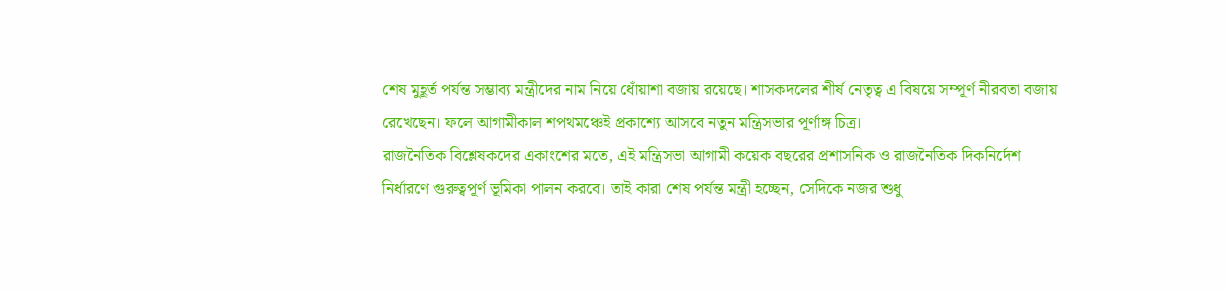শেষ মুহূর্ত পর্যন্ত সম্ভাব্য মন্ত্রীদের নাম নিয়ে ধোঁয়াশা বজায় রয়েছে। শাসকদলের শীর্ষ নেতৃত্ব এ বিষয়ে সম্পূর্ণ নীরবতা বজায় রেখেছেন। ফলে আগামীকাল শপথমঞ্চেই প্রকাশ্যে আসবে নতুন মন্ত্রিসভার পূর্ণাঙ্গ চিত্র।
রাজনৈতিক বিশ্লেষকদের একাংশের মতে, এই মন্ত্রিসভা আগামী কয়েক বছরের প্রশাসনিক ও রাজনৈতিক দিকনির্দেশ নির্ধারণে গুরুত্বপূর্ণ ভূমিকা পালন করবে। তাই কারা শেষ পর্যন্ত মন্ত্রী হচ্ছেন, সেদিকে নজর শুধু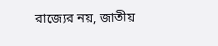রাজ্যের নয়, জাতীয়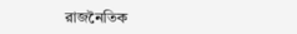রাজনৈতিক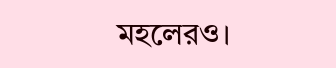মহলেরও।